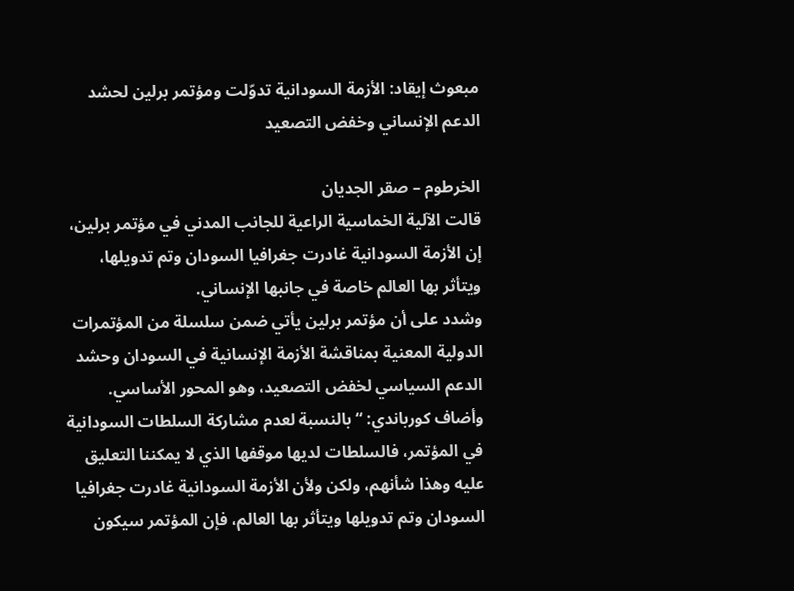مبعوث إيقاد: الأزمة السودانية تدوّلت ومؤتمر برلين لحشد الدعم الإنساني وخفض التصعيد

الخرطوم – صقر الجديان
قالت الآلية الخماسية الراعية للجانب المدني في مؤتمر برلين، إن الأزمة السودانية غادرت جغرافيا السودان وتم تدويلها، ويتأثر بها العالم خاصة في جانبها الإنساني.
وشدد على أن مؤتمر برلين يأتي ضمن سلسلة من المؤتمرات الدولية المعنية بمناقشة الأزمة الإنسانية في السودان وحشد الدعم السياسي لخفض التصعيد، وهو المحور الأساسي.
وأضاف كورباندي: “بالنسبة لعدم مشاركة السلطات السودانية في المؤتمر، فالسلطات لديها موقفها الذي لا يمكننا التعليق عليه وهذا شأنهم، ولكن ولأن الأزمة السودانية غادرت جغرافيا السودان وتم تدويلها ويتأثر بها العالم، فإن المؤتمر سيكون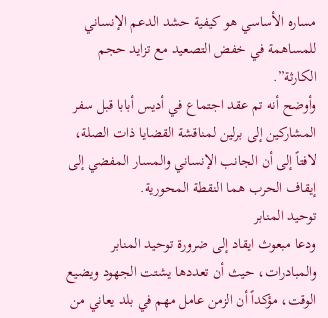مساره الأساسي هو كيفية حشد الدعم الإنساني للمساهمة في خفض التصعيد مع تزايد حجم الكارثة”.
وأوضح أنه تم عقد اجتماع في أديس أبابا قبل سفر المشاركين إلى برلين لمناقشة القضايا ذات الصلة، لافتاً إلى أن الجانب الإنساني والمسار المفضي إلى إيقاف الحرب هما النقطة المحورية.
توحيد المنابر
ودعا مبعوث ايقاد إلى ضرورة توحيد المنابر والمبادرات، حيث أن تعددها يشتت الجهود ويضيع الوقت، مؤكداً أن الزمن عامل مهم في بلد يعاني من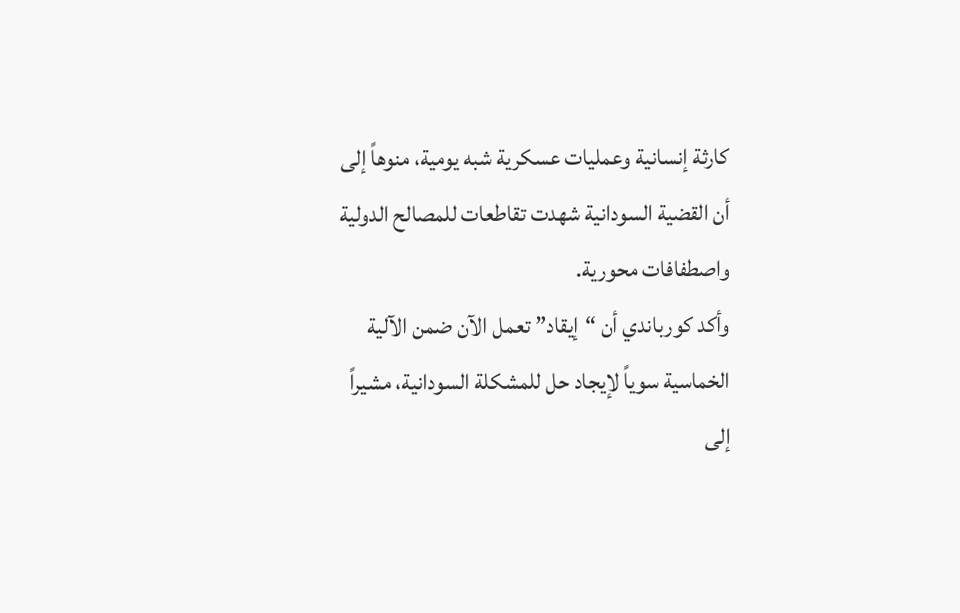كارثة إنسانية وعمليات عسكرية شبه يومية، منوهاً إلى أن القضية السودانية شهدت تقاطعات للمصالح الدولية واصطفافات محورية.
وأكد كورباندي أن “إيقاد” تعمل الآن ضمن الآلية الخماسية سوياً لإيجاد حل للمشكلة السودانية، مشيراً إلى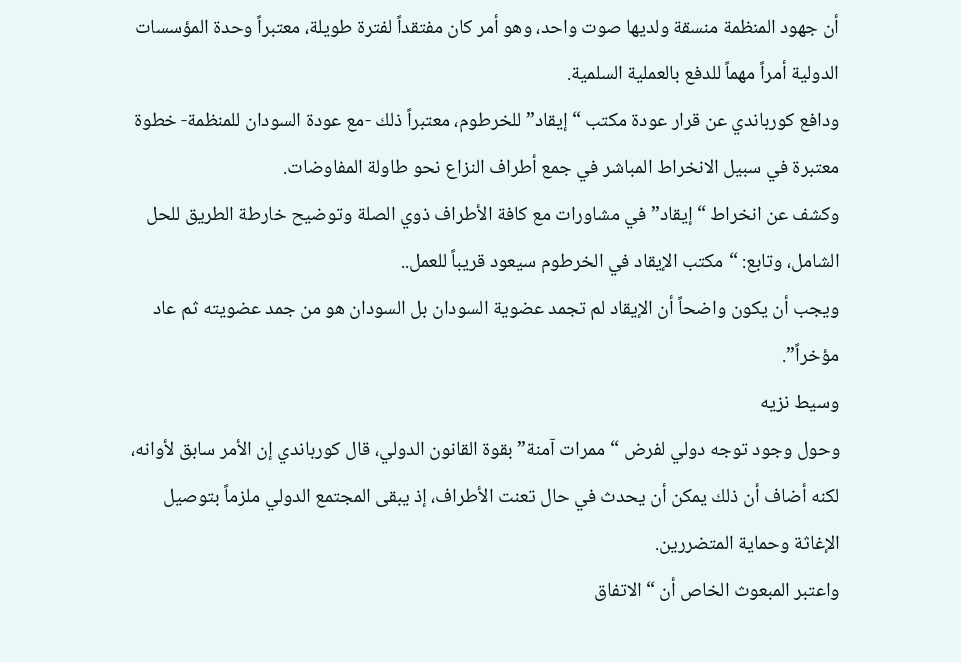أن جهود المنظمة منسقة ولديها صوت واحد، وهو أمر كان مفتقداً لفترة طويلة، معتبراً وحدة المؤسسات الدولية أمراً مهماً للدفع بالعملية السلمية.
ودافع كورباندي عن قرار عودة مكتب “إيقاد” للخرطوم، معتبراً ذلك -مع عودة السودان للمنظمة- خطوة معتبرة في سبيل الانخراط المباشر في جمع أطراف النزاع نحو طاولة المفاوضات.
وكشف عن انخراط “إيقاد” في مشاورات مع كافة الأطراف ذوي الصلة وتوضيح خارطة الطريق للحل الشامل، وتابع: “مكتب الإيقاد في الخرطوم سيعود قريباً للعمل..
ويجب أن يكون واضحاً أن الإيقاد لم تجمد عضوية السودان بل السودان هو من جمد عضويته ثم عاد مؤخراً”.
وسيط نزيه
وحول وجود توجه دولي لفرض “ممرات آمنة” بقوة القانون الدولي، قال كورباندي إن الأمر سابق لأوانه، لكنه أضاف أن ذلك يمكن أن يحدث في حال تعنت الأطراف، إذ يبقى المجتمع الدولي ملزماً بتوصيل الإغاثة وحماية المتضررين.
واعتبر المبعوث الخاص أن “الاتفاق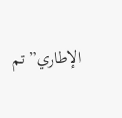الإطاري” تم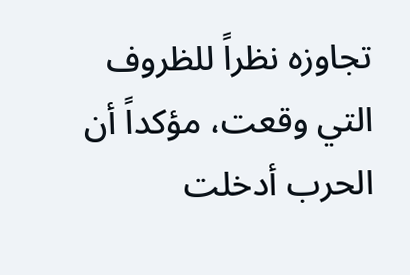تجاوزه نظراً للظروف التي وقعت، مؤكداً أن الحرب أدخلت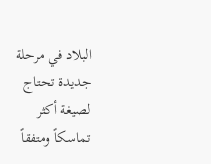البلاد في مرحلة جديدة تحتاج لصيغة أكثر تماسكاً ومتفقاً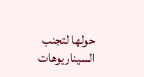حولها لتجنب السيناريوهات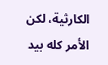الكارثية، لكن الأمر كله بيد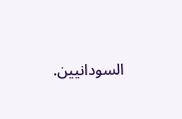السودانيين.